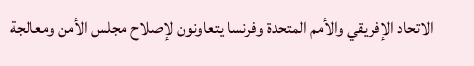الاتحاد الإفريقي والأمم المتحدة وفرنسا يتعاونون لإصلاح مجلس الأمن ومعالجة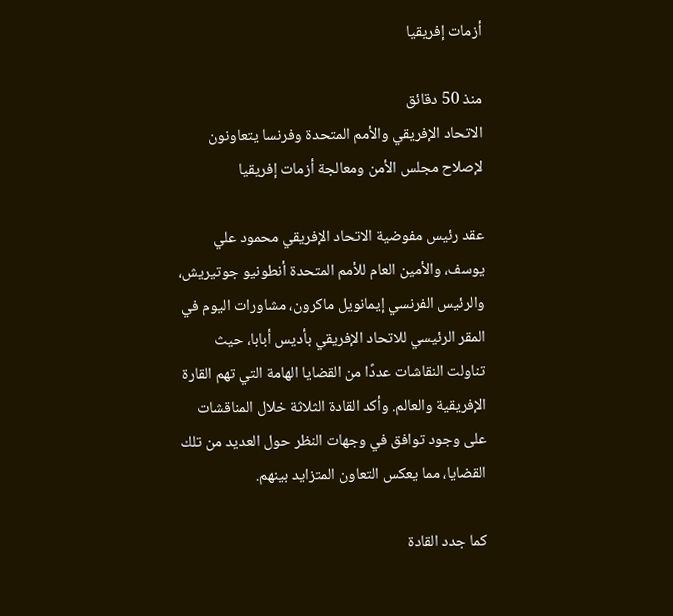أزمات إفريقيا

منذ 50 دقائق
الاتحاد الإفريقي والأمم المتحدة وفرنسا يتعاونون لإصلاح مجلس الأمن ومعالجة أزمات إفريقيا

عقد رئيس مفوضية الاتحاد الإفريقي محمود علي يوسف، والأمين العام للأمم المتحدة أنطونيو جوتيريش، والرئيس الفرنسي إيمانويل ماكرون، مشاورات اليوم في المقر الرئيسي للاتحاد الإفريقي بأديس أبابا، حيث تناولت النقاشات عددًا من القضايا الهامة التي تهم القارة الإفريقية والعالم. وأكد القادة الثلاثة خلال المناقشات على وجود توافق في وجهات النظر حول العديد من تلك القضايا، مما يعكس التعاون المتزايد بينهم.

كما جدد القادة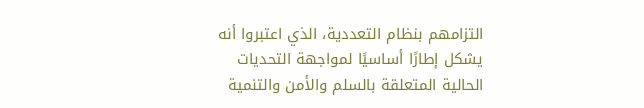التزامهم بنظام التعددية، الذي اعتبروا أنه يشكل إطارًا أساسيًا لمواجهة التحديات الحالية المتعلقة بالسلم والأمن والتنمية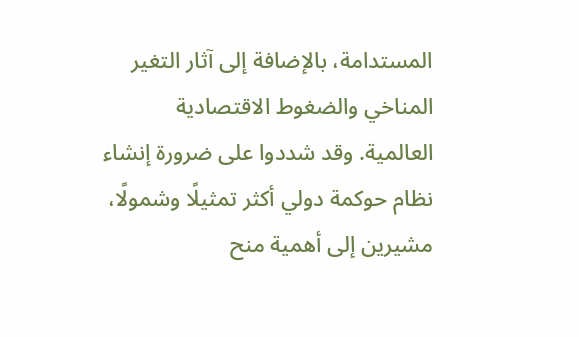المستدامة، بالإضافة إلى آثار التغير المناخي والضغوط الاقتصادية العالمية. وقد شددوا على ضرورة إنشاء نظام حوكمة دولي أكثر تمثيلًا وشمولًا، مشيرين إلى أهمية منح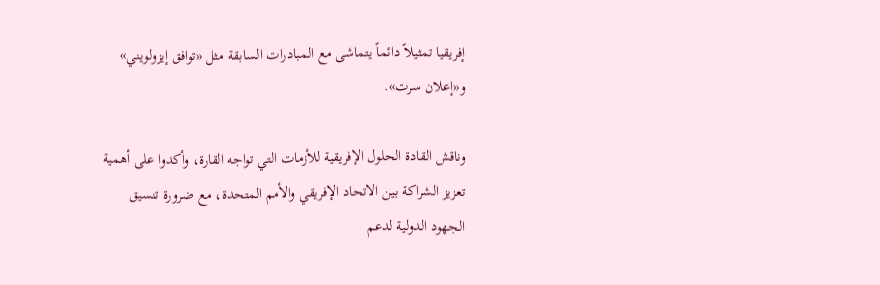إفريقيا تمثيلاً دائماً يتماشى مع المبادرات السابقة مثل «توافق إيزولويني» و«إعلان سرت».

وناقش القادة الحلول الإفريقية للأزمات التي تواجه القارة، وأكدوا على أهمية تعزيز الشراكة بين الاتحاد الإفريقي والأمم المتحدة، مع ضرورة تنسيق الجهود الدولية لدعم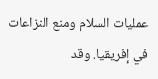عمليات السلام ومنع النزاعات في إفريقيا. وقد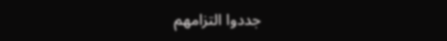جددوا التزامهم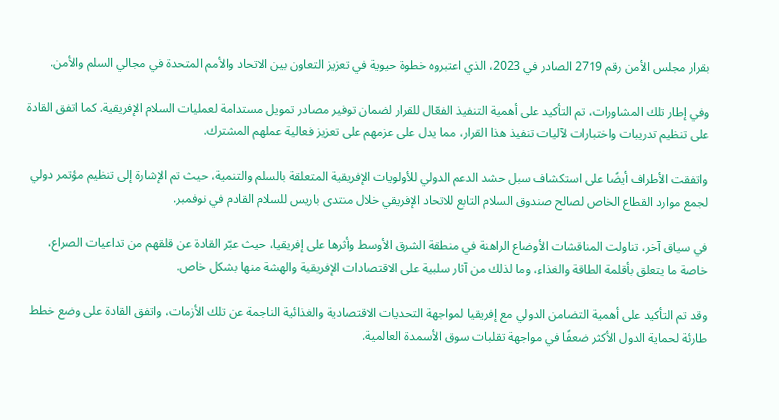بقرار مجلس الأمن رقم 2719 الصادر في 2023، الذي اعتبروه خطوة حيوية في تعزيز التعاون بين الاتحاد والأمم المتحدة في مجالي السلم والأمن.

وفي إطار تلك المشاورات، تم التأكيد على أهمية التنفيذ الفعّال للقرار لضمان توفير مصادر تمويل مستدامة لعمليات السلام الإفريقية. كما اتفق القادة على تنظيم تدريبات واختبارات لآليات تنفيذ هذا القرار، مما يدل على عزمهم على تعزيز فعالية عملهم المشترك.

واتفقت الأطراف أيضًا على استكشاف سبل حشد الدعم الدولي للأولويات الإفريقية المتعلقة بالسلم والتنمية، حيث تم الإشارة إلى تنظيم مؤتمر دولي لجمع موارد القطاع الخاص لصالح صندوق السلام التابع للاتحاد الإفريقي خلال منتدى باريس للسلام القادم في نوفمبر.

في سياق آخر، تناولت المناقشات الأوضاع الراهنة في منطقة الشرق الأوسط وأثرها على إفريقيا، حيث عبّر القادة عن قلقهم من تداعيات الصراع، خاصة ما يتعلق بأقلمة الطاقة والغذاء، وما لذلك من آثار سلبية على الاقتصادات الإفريقية والهشة منها بشكل خاص.

وقد تم التأكيد على أهمية التضامن الدولي مع إفريقيا لمواجهة التحديات الاقتصادية والغذائية الناجمة عن تلك الأزمات، واتفق القادة على وضع خطط طارئة لحماية الدول الأكثر ضعفًا في مواجهة تقلبات سوق الأسمدة العالمية.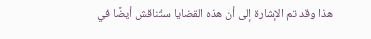هذا وقد تم الإشارة إلى أن هذه القضايا ستُناقش أيضًا في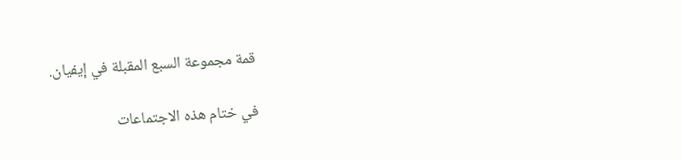قمة مجموعة السبع المقبلة في إيفيان.

في ختام هذه الاجتماعات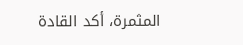المثمرة، أكد القادة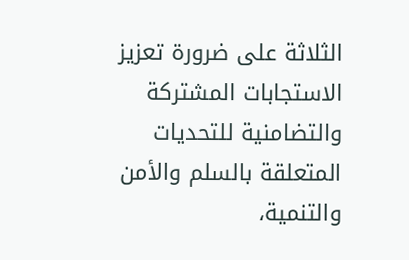الثلاثة على ضرورة تعزيز الاستجابات المشتركة والتضامنية للتحديات المتعلقة بالسلم والأمن والتنمية،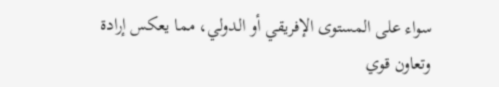سواء على المستوى الإفريقي أو الدولي، مما يعكس إرادة وتعاون قوي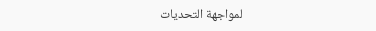لمواجهة التحديات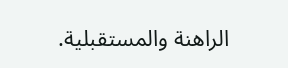الراهنة والمستقبلية.